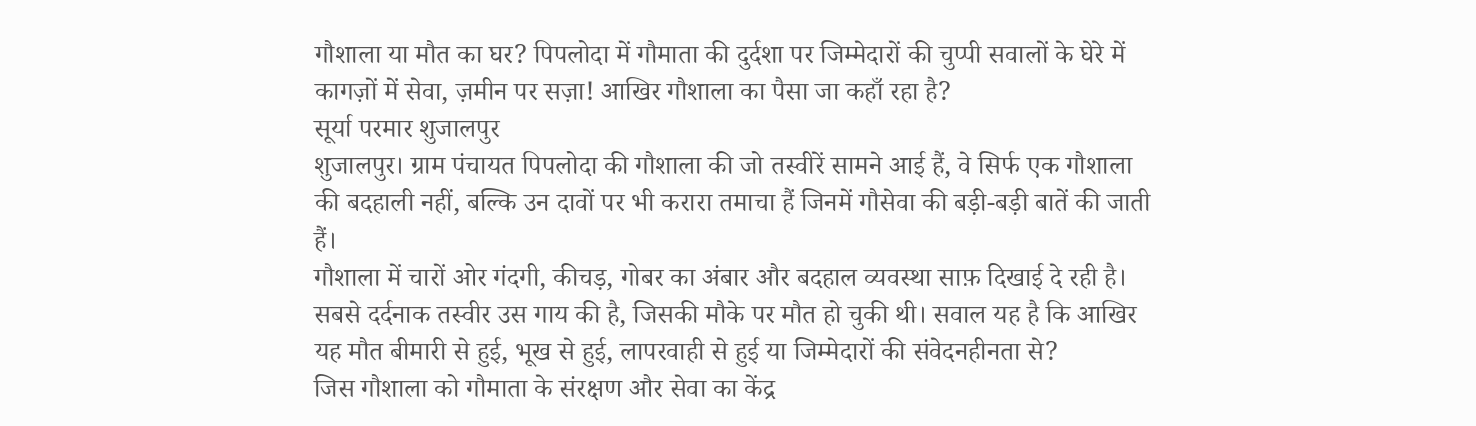गौशाला या मौत का घर? पिपलोदा में गौमाता की दुर्दशा पर जिम्मेदारों की चुप्पी सवालों के घेरे में
कागज़ों में सेवा, ज़मीन पर सज़ा! आखिर गौशाला का पैसा जा कहाँ रहा है?
सूर्या परमार शुजालपुर
शुजालपुर। ग्राम पंचायत पिपलोदा की गौशाला की जो तस्वीरें सामने आई हैं, वे सिर्फ एक गौशाला की बदहाली नहीं, बल्कि उन दावों पर भी करारा तमाचा हैं जिनमें गौसेवा की बड़ी-बड़ी बातें की जाती हैं।
गौशाला में चारों ओर गंदगी, कीचड़, गोबर का अंबार और बदहाल व्यवस्था साफ़ दिखाई दे रही है। सबसे दर्दनाक तस्वीर उस गाय की है, जिसकी मौके पर मौत हो चुकी थी। सवाल यह है कि आखिर यह मौत बीमारी से हुई, भूख से हुई, लापरवाही से हुई या जिम्मेदारों की संवेदनहीनता से?
जिस गौशाला को गौमाता के संरक्षण और सेवा का केंद्र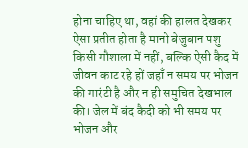होना चाहिए था, वहां की हालत देखकर ऐसा प्रतीत होता है मानो बेजुबान पशु किसी गौशाला में नहीं, बल्कि ऐसी कैद में जीवन काट रहे हों जहाँ न समय पर भोजन की गारंटी है और न ही समुचित देखभाल की। जेल में बंद कैदी को भी समय पर भोजन और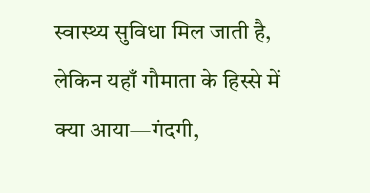स्वास्थ्य सुविधा मिल जाती है, लेकिन यहाँ गौमाता के हिस्से में क्या आया—गंदगी,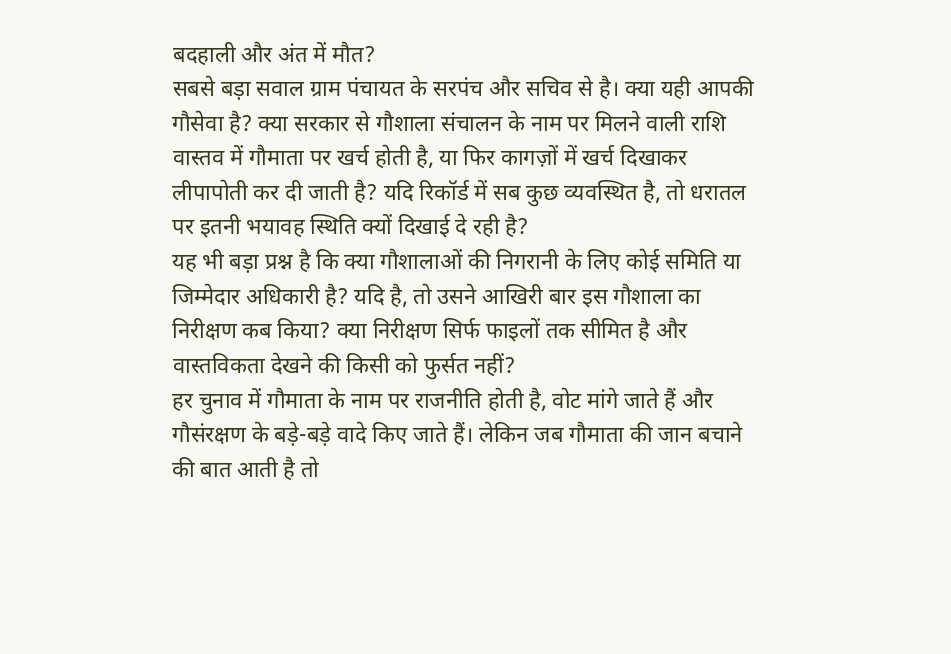बदहाली और अंत में मौत?
सबसे बड़ा सवाल ग्राम पंचायत के सरपंच और सचिव से है। क्या यही आपकी गौसेवा है? क्या सरकार से गौशाला संचालन के नाम पर मिलने वाली राशि वास्तव में गौमाता पर खर्च होती है, या फिर कागज़ों में खर्च दिखाकर लीपापोती कर दी जाती है? यदि रिकॉर्ड में सब कुछ व्यवस्थित है, तो धरातल पर इतनी भयावह स्थिति क्यों दिखाई दे रही है?
यह भी बड़ा प्रश्न है कि क्या गौशालाओं की निगरानी के लिए कोई समिति या जिम्मेदार अधिकारी है? यदि है, तो उसने आखिरी बार इस गौशाला का निरीक्षण कब किया? क्या निरीक्षण सिर्फ फाइलों तक सीमित है और वास्तविकता देखने की किसी को फुर्सत नहीं?
हर चुनाव में गौमाता के नाम पर राजनीति होती है, वोट मांगे जाते हैं और गौसंरक्षण के बड़े-बड़े वादे किए जाते हैं। लेकिन जब गौमाता की जान बचाने की बात आती है तो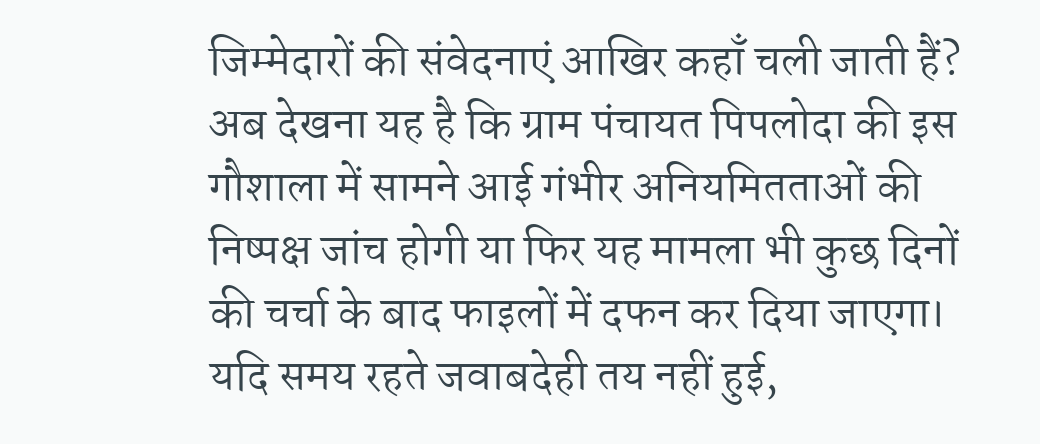जिम्मेदारों की संवेदनाएं आखिर कहाँ चली जाती हैं?
अब देखना यह है कि ग्राम पंचायत पिपलोदा की इस गौशाला में सामने आई गंभीर अनियमितताओं की निष्पक्ष जांच होगी या फिर यह मामला भी कुछ दिनों की चर्चा के बाद फाइलों में दफन कर दिया जाएगा। यदि समय रहते जवाबदेही तय नहीं हुई,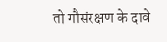तो गौसंरक्षण के दावे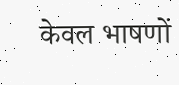केवल भाषणों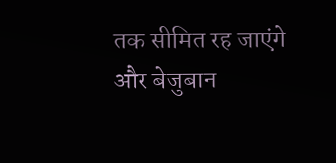तक सीमित रह जाएंगे और बेजुबान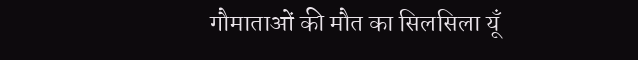गौमाताओं की मौत का सिलसिला यूँ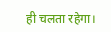ही चलता रहेगा।